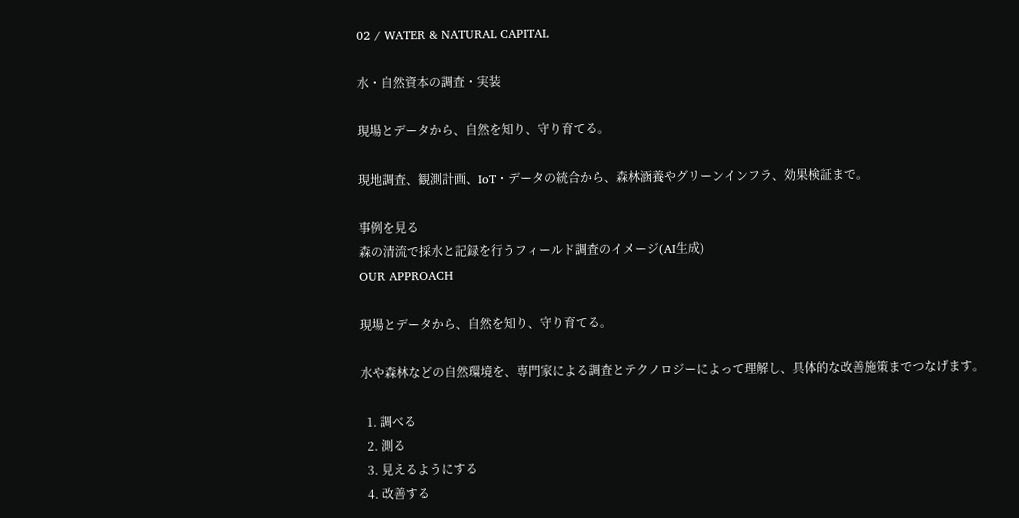02 / WATER & NATURAL CAPITAL

水・自然資本の調査・実装

現場とデータから、自然を知り、守り育てる。

現地調査、観測計画、IoT・データの統合から、森林涵養やグリーンインフラ、効果検証まで。

事例を見る
森の清流で採水と記録を行うフィールド調査のイメージ(AI生成)
OUR APPROACH

現場とデータから、自然を知り、守り育てる。

水や森林などの自然環境を、専門家による調査とテクノロジーによって理解し、具体的な改善施策までつなげます。

  1. 調べる
  2. 測る
  3. 見えるようにする
  4. 改善する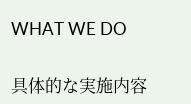WHAT WE DO

具体的な実施内容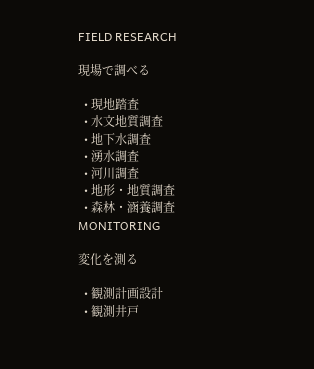FIELD RESEARCH

現場で調べる

  • 現地踏査
  • 水文地質調査
  • 地下水調査
  • 湧水調査
  • 河川調査
  • 地形・地質調査
  • 森林・涵養調査
MONITORING

変化を測る

  • 観測計画設計
  • 観測井戸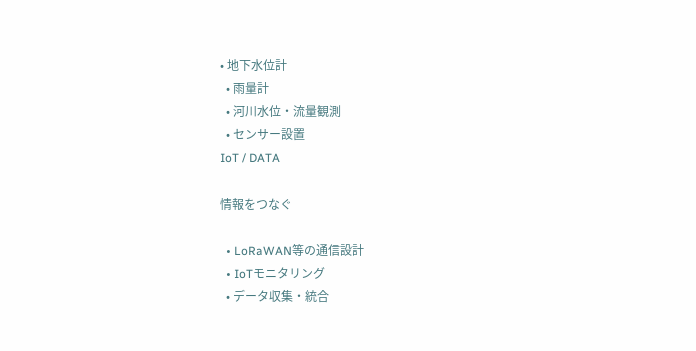• 地下水位計
  • 雨量計
  • 河川水位・流量観測
  • センサー設置
IoT / DATA

情報をつなぐ

  • LoRaWAN等の通信設計
  • IoTモニタリング
  • データ収集・統合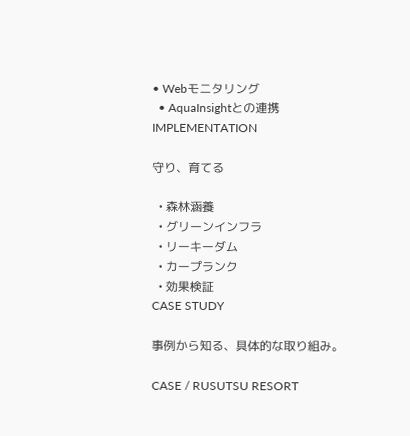• Webモニタリング
  • AquaInsightとの連携
IMPLEMENTATION

守り、育てる

  • 森林涵養
  • グリーンインフラ
  • リーキーダム
  • カープランク
  • 効果検証
CASE STUDY

事例から知る、具体的な取り組み。

CASE / RUSUTSU RESORT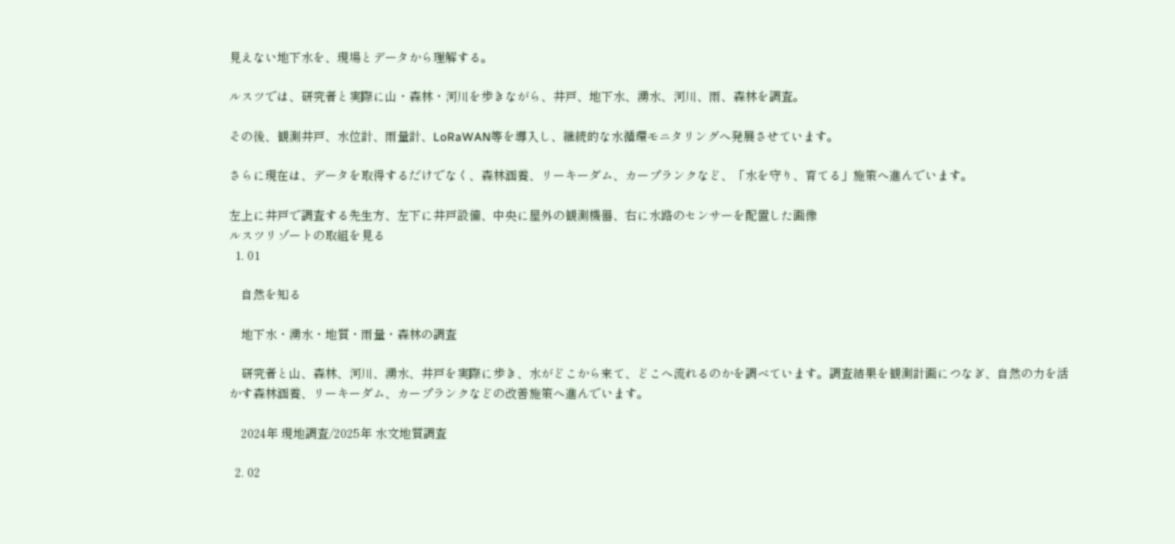見えない地下水を、現場とデータから理解する。

ルスツでは、研究者と実際に山・森林・河川を歩きながら、井戸、地下水、湧水、河川、雨、森林を調査。

その後、観測井戸、水位計、雨量計、LoRaWAN等を導入し、継続的な水循環モニタリングへ発展させています。

さらに現在は、データを取得するだけでなく、森林涵養、リーキーダム、カープランクなど、「水を守り、育てる」施策へ進んでいます。

左上に井戸で調査する先生方、左下に井戸設備、中央に屋外の観測機器、右に水路のセンサーを配置した画像
ルスツリゾートの取組を見る
  1. 01

    自然を知る

    地下水・湧水・地質・雨量・森林の調査

    研究者と山、森林、河川、湧水、井戸を実際に歩き、水がどこから来て、どこへ流れるのかを調べています。調査結果を観測計画につなぎ、自然の力を活かす森林涵養、リーキーダム、カープランクなどの改善施策へ進んでいます。

    2024年 現地調査/2025年 水文地質調査

  2. 02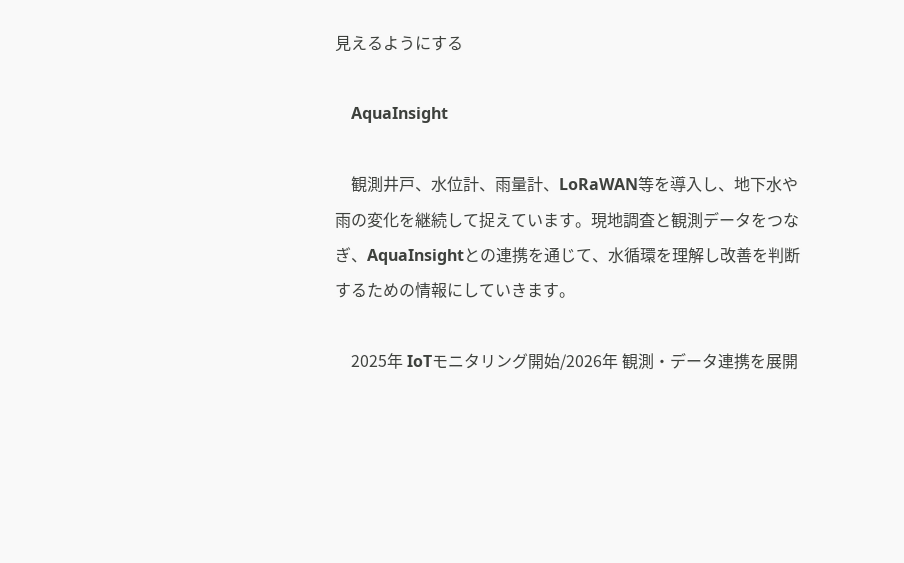見えるようにする

    AquaInsight

    観測井戸、水位計、雨量計、LoRaWAN等を導入し、地下水や雨の変化を継続して捉えています。現地調査と観測データをつなぎ、AquaInsightとの連携を通じて、水循環を理解し改善を判断するための情報にしていきます。

    2025年 IoTモニタリング開始/2026年 観測・データ連携を展開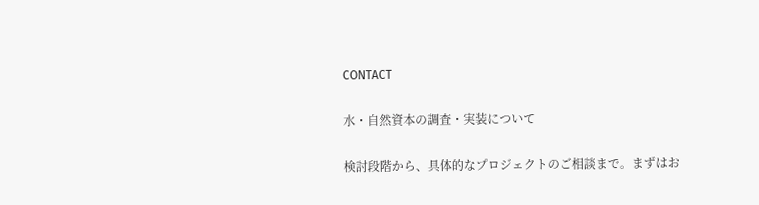CONTACT

水・自然資本の調査・実装について

検討段階から、具体的なプロジェクトのご相談まで。まずはお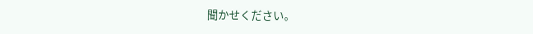聞かせください。